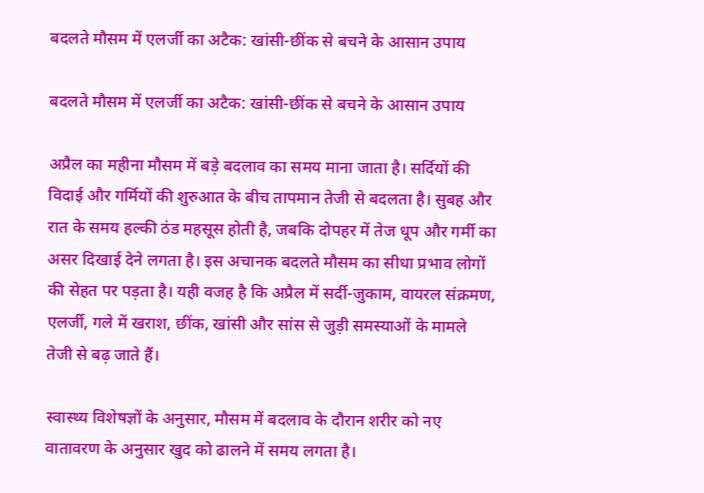बदलते मौसम में एलर्जी का अटैक: खांसी-छींक से बचने के आसान उपाय

बदलते मौसम में एलर्जी का अटैक: खांसी-छींक से बचने के आसान उपाय

अप्रैल का महीना मौसम में बड़े बदलाव का समय माना जाता है। सर्दियों की विदाई और गर्मियों की शुरुआत के बीच तापमान तेजी से बदलता है। सुबह और रात के समय हल्की ठंड महसूस होती है, जबकि दोपहर में तेज धूप और गर्मी का असर दिखाई देने लगता है। इस अचानक बदलते मौसम का सीधा प्रभाव लोगों की सेहत पर पड़ता है। यही वजह है कि अप्रैल में सर्दी-जुकाम, वायरल संक्रमण, एलर्जी, गले में खराश, छींक, खांसी और सांस से जुड़ी समस्याओं के मामले तेजी से बढ़ जाते हैं।

स्वास्थ्य विशेषज्ञों के अनुसार, मौसम में बदलाव के दौरान शरीर को नए वातावरण के अनुसार खुद को ढालने में समय लगता है।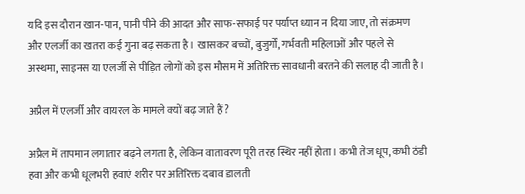यदि इस दौरान खान-पान, पानी पीने की आदत और साफ-सफाई पर पर्याप्त ध्यान न दिया जाए, तो संक्रमण और एलर्जी का खतरा कई गुना बढ़ सकता है। खासकर बच्चों, बुजुर्गों, गर्भवती महिलाओं और पहले से अस्थमा, साइनस या एलर्जी से पीड़ित लोगों को इस मौसम में अतिरिक्त सावधानी बरतने की सलाह दी जाती है।

अप्रैल में एलर्जी और वायरल के मामले क्यों बढ़ जाते हैं?

अप्रैल में तापमान लगातार बढ़ने लगता है, लेकिन वातावरण पूरी तरह स्थिर नहीं होता। कभी तेज धूप, कभी ठंडी हवा और कभी धूलभरी हवाएं शरीर पर अतिरिक्त दबाव डालती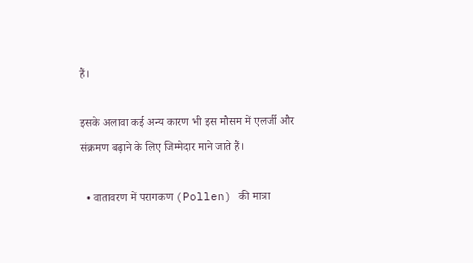हैं।

इसके अलावा कई अन्य कारण भी इस मौसम में एलर्जी और संक्रमण बढ़ाने के लिए जिम्मेदार माने जाते हैं।

  • वातावरण में परागकण (Pollen) की मात्रा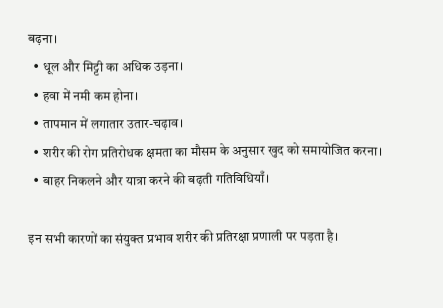बढ़ना।
  • धूल और मिट्टी का अधिक उड़ना।
  • हवा में नमी कम होना।
  • तापमान में लगातार उतार-चढ़ाव।
  • शरीर की रोग प्रतिरोधक क्षमता का मौसम के अनुसार खुद को समायोजित करना।
  • बाहर निकलने और यात्रा करने की बढ़ती गतिविधियाँ।

इन सभी कारणों का संयुक्त प्रभाव शरीर की प्रतिरक्षा प्रणाली पर पड़ता है।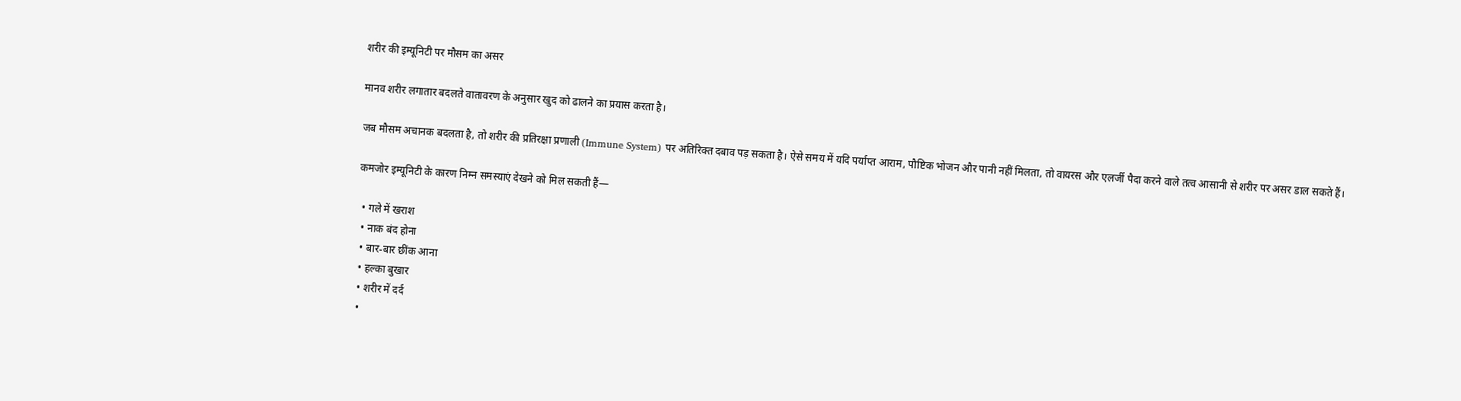शरीर की इम्यूनिटी पर मौसम का असर

मानव शरीर लगातार बदलते वातावरण के अनुसार खुद को ढालने का प्रयास करता है।

जब मौसम अचानक बदलता है, तो शरीर की प्रतिरक्षा प्रणाली (Immune System) पर अतिरिक्त दबाव पड़ सकता है। ऐसे समय में यदि पर्याप्त आराम, पौष्टिक भोजन और पानी नहीं मिलता, तो वायरस और एलर्जी पैदा करने वाले तत्व आसानी से शरीर पर असर डाल सकते हैं।

कमजोर इम्यूनिटी के कारण निम्न समस्याएं देखने को मिल सकती हैं—

  • गले में खराश
  • नाक बंद होना
  • बार-बार छींक आना
  • हल्का बुखार
  • शरीर में दर्द
  •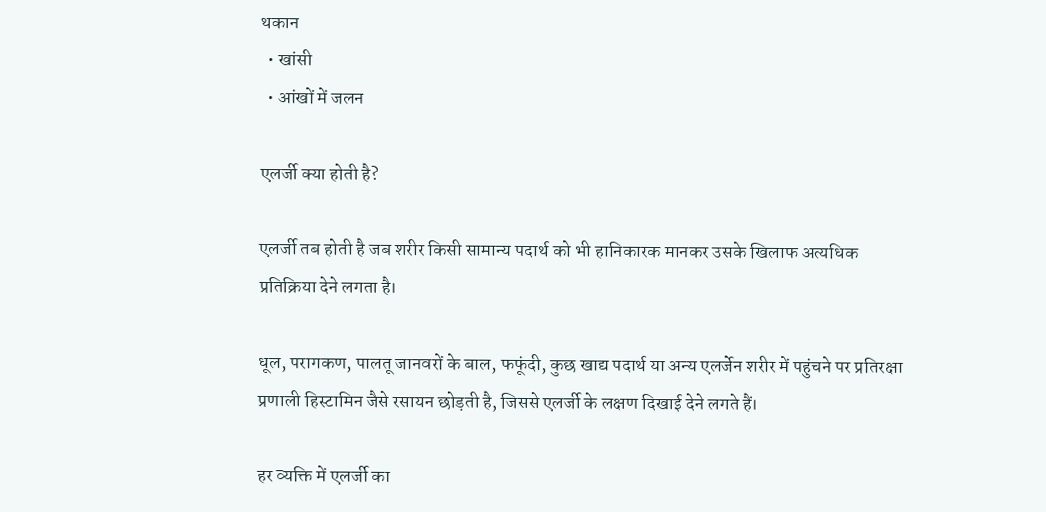थकान
  • खांसी
  • आंखों में जलन

एलर्जी क्या होती है?

एलर्जी तब होती है जब शरीर किसी सामान्य पदार्थ को भी हानिकारक मानकर उसके खिलाफ अत्यधिक प्रतिक्रिया देने लगता है।

धूल, परागकण, पालतू जानवरों के बाल, फफूंदी, कुछ खाद्य पदार्थ या अन्य एलर्जेन शरीर में पहुंचने पर प्रतिरक्षा प्रणाली हिस्टामिन जैसे रसायन छोड़ती है, जिससे एलर्जी के लक्षण दिखाई देने लगते हैं।

हर व्यक्ति में एलर्जी का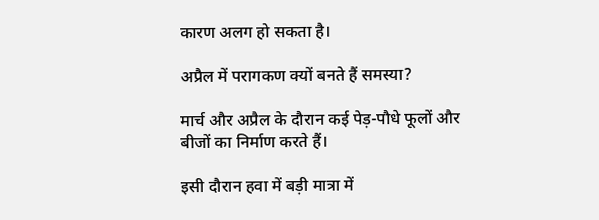कारण अलग हो सकता है।

अप्रैल में परागकण क्यों बनते हैं समस्या?

मार्च और अप्रैल के दौरान कई पेड़-पौधे फूलों और बीजों का निर्माण करते हैं।

इसी दौरान हवा में बड़ी मात्रा में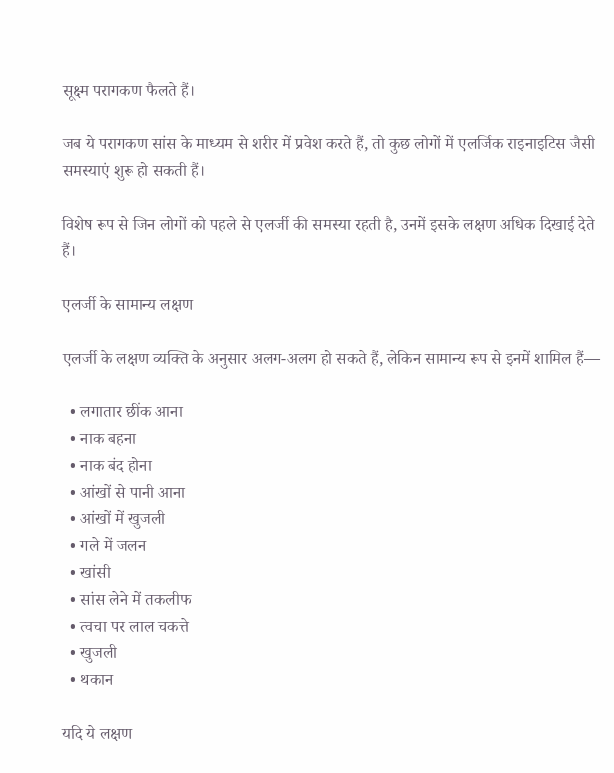सूक्ष्म परागकण फैलते हैं।

जब ये परागकण सांस के माध्यम से शरीर में प्रवेश करते हैं, तो कुछ लोगों में एलर्जिक राइनाइटिस जैसी समस्याएं शुरू हो सकती हैं।

विशेष रूप से जिन लोगों को पहले से एलर्जी की समस्या रहती है, उनमें इसके लक्षण अधिक दिखाई देते हैं।

एलर्जी के सामान्य लक्षण

एलर्जी के लक्षण व्यक्ति के अनुसार अलग-अलग हो सकते हैं, लेकिन सामान्य रूप से इनमें शामिल हैं—

  • लगातार छींक आना
  • नाक बहना
  • नाक बंद होना
  • आंखों से पानी आना
  • आंखों में खुजली
  • गले में जलन
  • खांसी
  • सांस लेने में तकलीफ
  • त्वचा पर लाल चकत्ते
  • खुजली
  • थकान

यदि ये लक्षण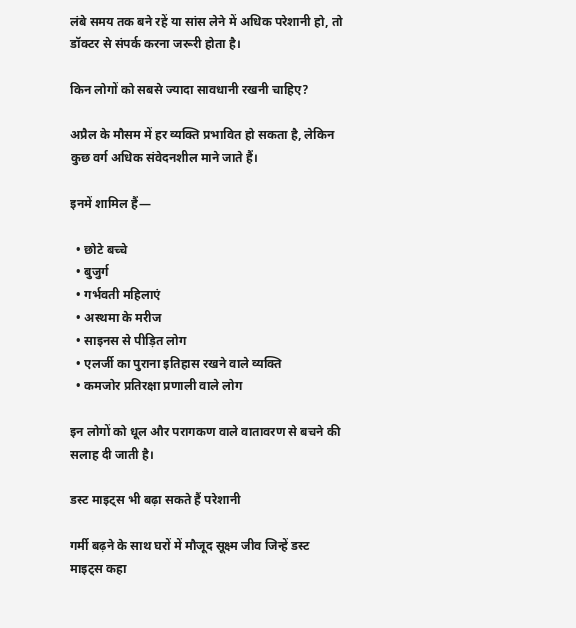लंबे समय तक बने रहें या सांस लेने में अधिक परेशानी हो, तो डॉक्टर से संपर्क करना जरूरी होता है।

किन लोगों को सबसे ज्यादा सावधानी रखनी चाहिए?

अप्रैल के मौसम में हर व्यक्ति प्रभावित हो सकता है, लेकिन कुछ वर्ग अधिक संवेदनशील माने जाते हैं।

इनमें शामिल हैं—

  • छोटे बच्चे
  • बुजुर्ग
  • गर्भवती महिलाएं
  • अस्थमा के मरीज
  • साइनस से पीड़ित लोग
  • एलर्जी का पुराना इतिहास रखने वाले व्यक्ति
  • कमजोर प्रतिरक्षा प्रणाली वाले लोग

इन लोगों को धूल और परागकण वाले वातावरण से बचने की सलाह दी जाती है।

डस्ट माइट्स भी बढ़ा सकते हैं परेशानी

गर्मी बढ़ने के साथ घरों में मौजूद सूक्ष्म जीव जिन्हें डस्ट माइट्स कहा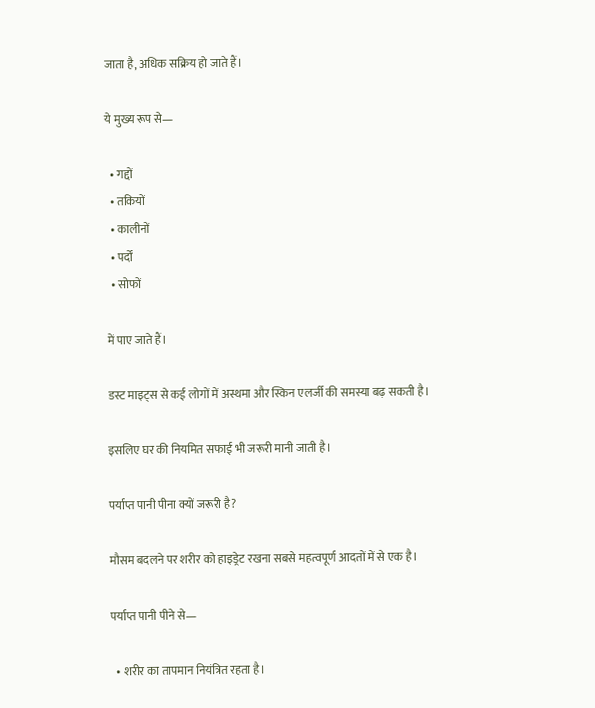जाता है, अधिक सक्रिय हो जाते हैं।

ये मुख्य रूप से—

  • गद्दों
  • तकियों
  • कालीनों
  • पर्दों
  • सोफों

में पाए जाते हैं।

डस्ट माइट्स से कई लोगों में अस्थमा और स्किन एलर्जी की समस्या बढ़ सकती है।

इसलिए घर की नियमित सफाई भी जरूरी मानी जाती है।

पर्याप्त पानी पीना क्यों जरूरी है?

मौसम बदलने पर शरीर को हाइड्रेट रखना सबसे महत्वपूर्ण आदतों में से एक है।

पर्याप्त पानी पीने से—

  • शरीर का तापमान नियंत्रित रहता है।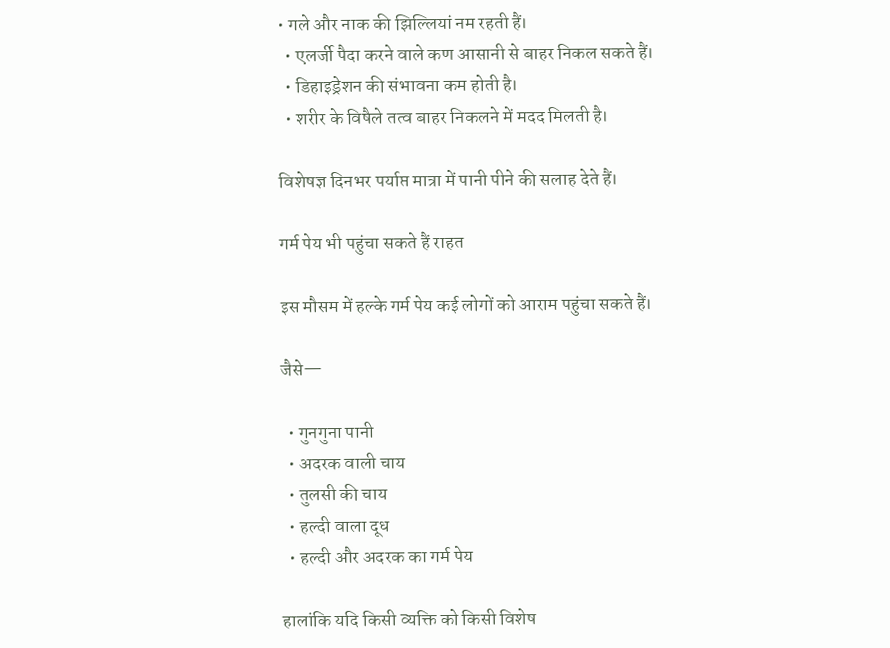• गले और नाक की झिल्लियां नम रहती हैं।
  • एलर्जी पैदा करने वाले कण आसानी से बाहर निकल सकते हैं।
  • डिहाइड्रेशन की संभावना कम होती है।
  • शरीर के विषैले तत्व बाहर निकलने में मदद मिलती है।

विशेषज्ञ दिनभर पर्याप्त मात्रा में पानी पीने की सलाह देते हैं।

गर्म पेय भी पहुंचा सकते हैं राहत

इस मौसम में हल्के गर्म पेय कई लोगों को आराम पहुंचा सकते हैं।

जैसे—

  • गुनगुना पानी
  • अदरक वाली चाय
  • तुलसी की चाय
  • हल्दी वाला दूध
  • हल्दी और अदरक का गर्म पेय

हालांकि यदि किसी व्यक्ति को किसी विशेष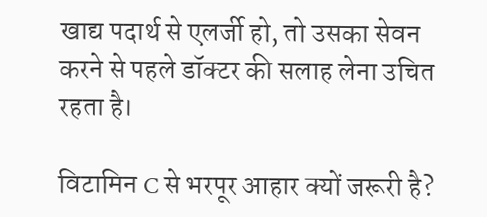खाद्य पदार्थ से एलर्जी हो, तो उसका सेवन करने से पहले डॉक्टर की सलाह लेना उचित रहता है।

विटामिन C से भरपूर आहार क्यों जरूरी है?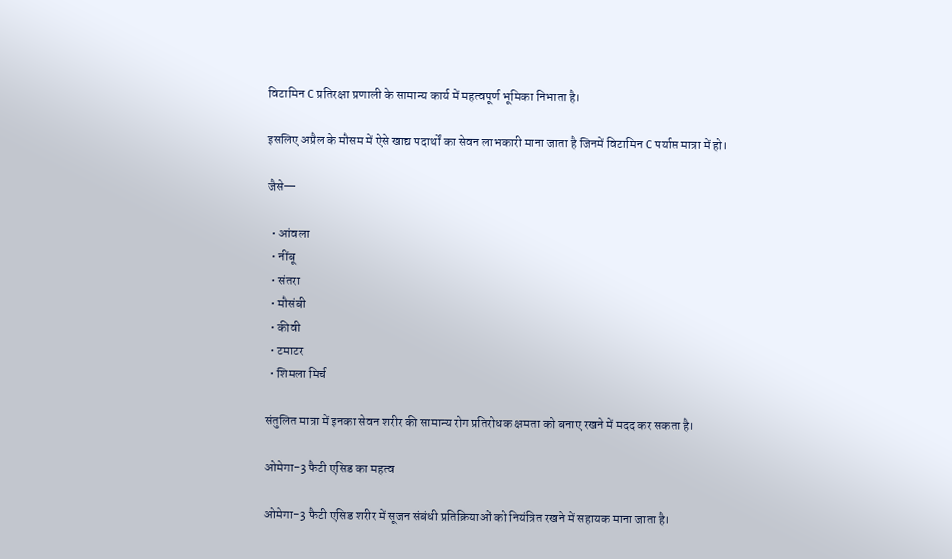विटामिन C प्रतिरक्षा प्रणाली के सामान्य कार्य में महत्वपूर्ण भूमिका निभाता है।

इसलिए अप्रैल के मौसम में ऐसे खाद्य पदार्थों का सेवन लाभकारी माना जाता है जिनमें विटामिन C पर्याप्त मात्रा में हो।

जैसे—

  • आंवला
  • नींबू
  • संतरा
  • मौसंबी
  • कीवी
  • टमाटर
  • शिमला मिर्च

संतुलित मात्रा में इनका सेवन शरीर की सामान्य रोग प्रतिरोधक क्षमता को बनाए रखने में मदद कर सकता है।

ओमेगा-3 फैटी एसिड का महत्व

ओमेगा-3 फैटी एसिड शरीर में सूजन संबंधी प्रतिक्रियाओं को नियंत्रित रखने में सहायक माना जाता है।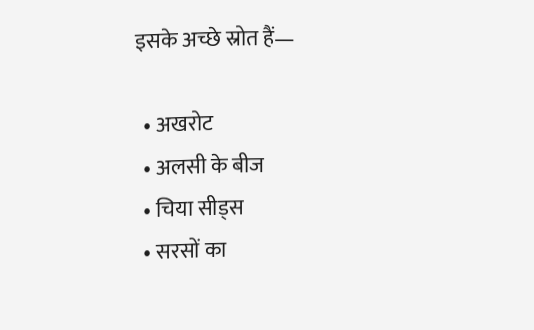इसके अच्छे स्रोत हैं—

  • अखरोट
  • अलसी के बीज
  • चिया सीड्स
  • सरसों का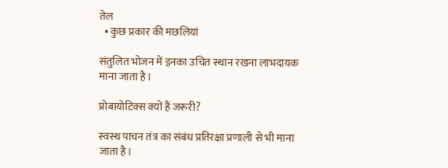तेल
  • कुछ प्रकार की मछलियां

संतुलित भोजन में इनका उचित स्थान रखना लाभदायक माना जाता है।

प्रोबायोटिक्स क्यों हैं जरूरी?

स्वस्थ पाचन तंत्र का संबंध प्रतिरक्षा प्रणाली से भी माना जाता है।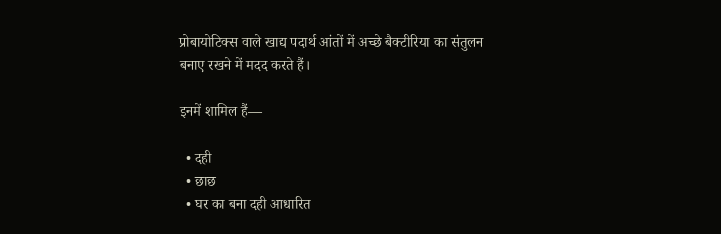प्रोबायोटिक्स वाले खाद्य पदार्थ आंतों में अच्छे बैक्टीरिया का संतुलन बनाए रखने में मदद करते हैं।

इनमें शामिल हैं—

  • दही
  • छाछ
  • घर का बना दही आधारित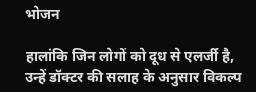भोजन

हालांकि जिन लोगों को दूध से एलर्जी है, उन्हें डॉक्टर की सलाह के अनुसार विकल्प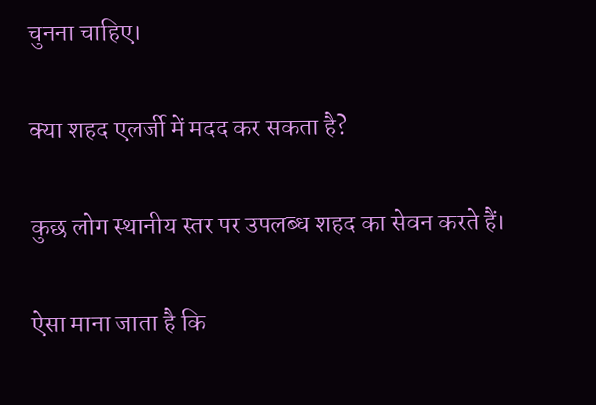चुनना चाहिए।

क्या शहद एलर्जी में मदद कर सकता है?

कुछ लोग स्थानीय स्तर पर उपलब्ध शहद का सेवन करते हैं।

ऐसा माना जाता है कि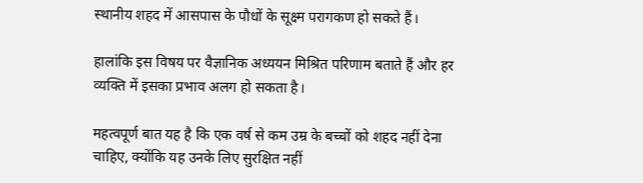स्थानीय शहद में आसपास के पौधों के सूक्ष्म परागकण हो सकते हैं।

हालांकि इस विषय पर वैज्ञानिक अध्ययन मिश्रित परिणाम बताते हैं और हर व्यक्ति में इसका प्रभाव अलग हो सकता है।

महत्वपूर्ण बात यह है कि एक वर्ष से कम उम्र के बच्चों को शहद नहीं देना चाहिए, क्योंकि यह उनके लिए सुरक्षित नहीं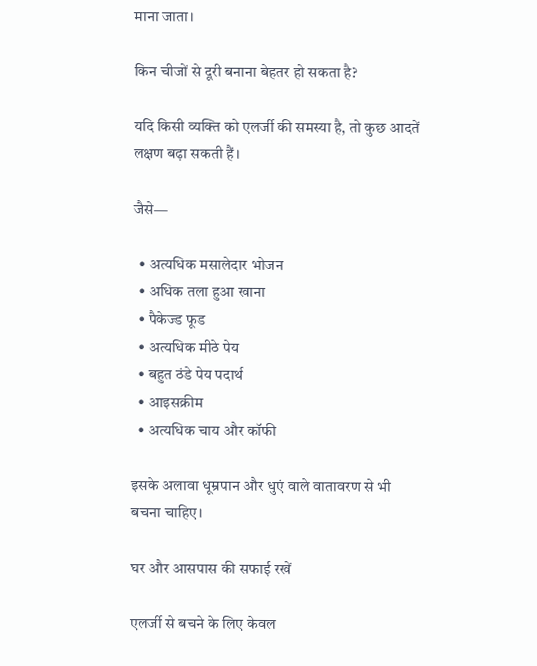माना जाता।

किन चीजों से दूरी बनाना बेहतर हो सकता है?

यदि किसी व्यक्ति को एलर्जी की समस्या है, तो कुछ आदतें लक्षण बढ़ा सकती हैं।

जैसे—

  • अत्यधिक मसालेदार भोजन
  • अधिक तला हुआ खाना
  • पैकेज्ड फूड
  • अत्यधिक मीठे पेय
  • बहुत ठंडे पेय पदार्थ
  • आइसक्रीम
  • अत्यधिक चाय और कॉफी

इसके अलावा धूम्रपान और धुएं वाले वातावरण से भी बचना चाहिए।

घर और आसपास की सफाई रखें

एलर्जी से बचने के लिए केवल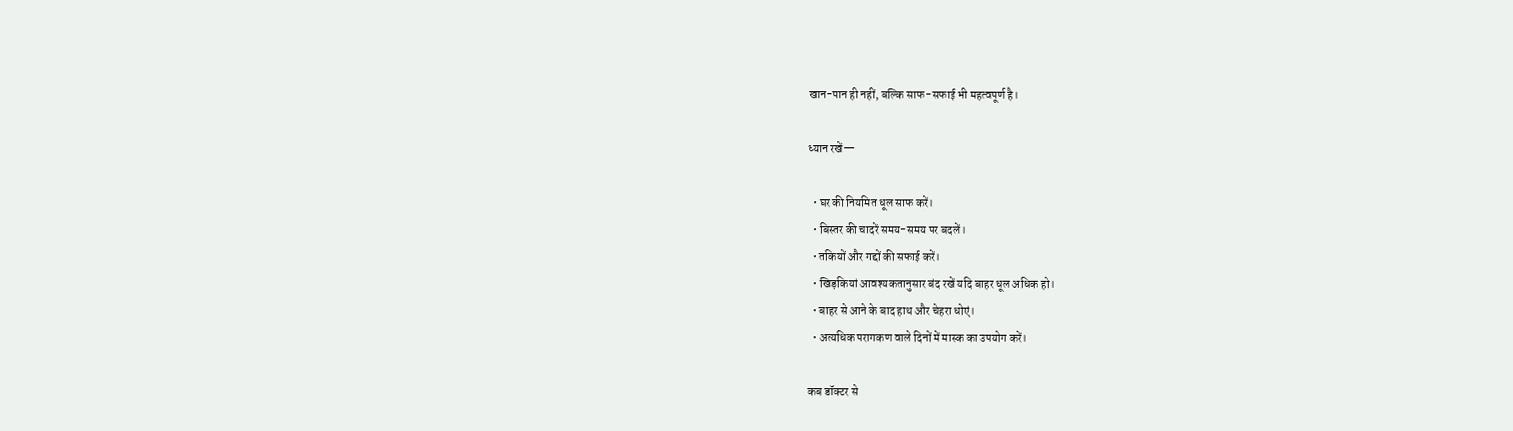खान-पान ही नहीं, बल्कि साफ-सफाई भी महत्वपूर्ण है।

ध्यान रखें—

  • घर की नियमित धूल साफ करें।
  • बिस्तर की चादरें समय-समय पर बदलें।
  • तकियों और गद्दों की सफाई करें।
  • खिड़कियां आवश्यकतानुसार बंद रखें यदि बाहर धूल अधिक हो।
  • बाहर से आने के बाद हाथ और चेहरा धोएं।
  • अत्यधिक परागकण वाले दिनों में मास्क का उपयोग करें।

कब डॉक्टर से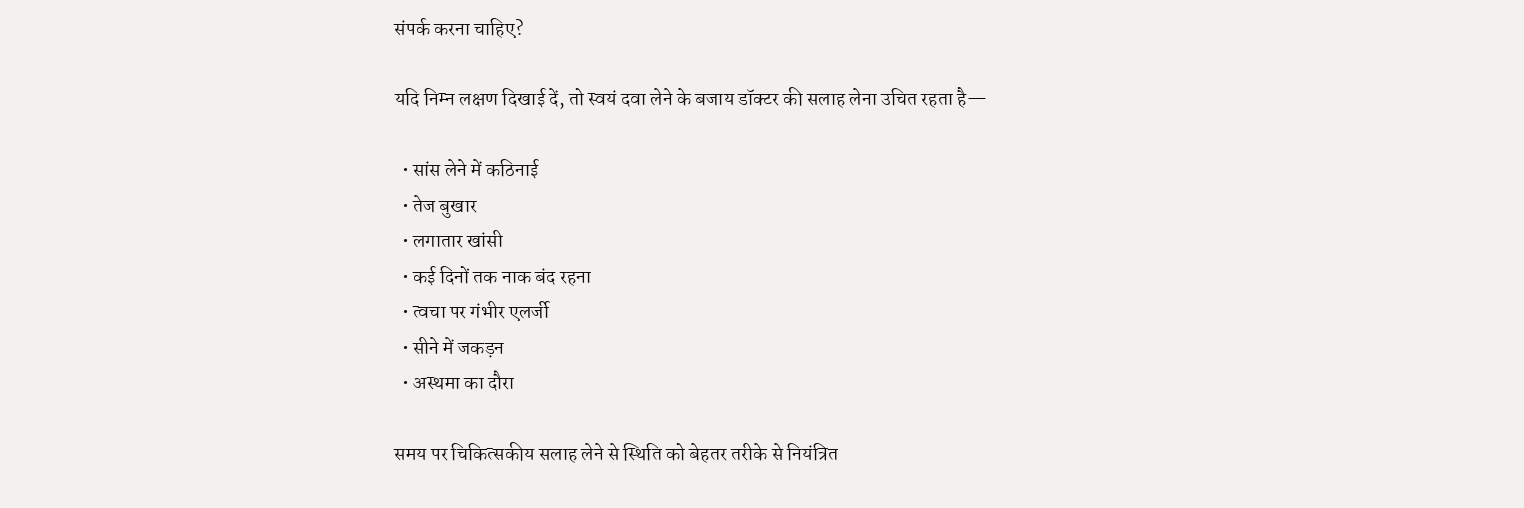संपर्क करना चाहिए?

यदि निम्न लक्षण दिखाई दें, तो स्वयं दवा लेने के बजाय डॉक्टर की सलाह लेना उचित रहता है—

  • सांस लेने में कठिनाई
  • तेज बुखार
  • लगातार खांसी
  • कई दिनों तक नाक बंद रहना
  • त्वचा पर गंभीर एलर्जी
  • सीने में जकड़न
  • अस्थमा का दौरा

समय पर चिकित्सकीय सलाह लेने से स्थिति को बेहतर तरीके से नियंत्रित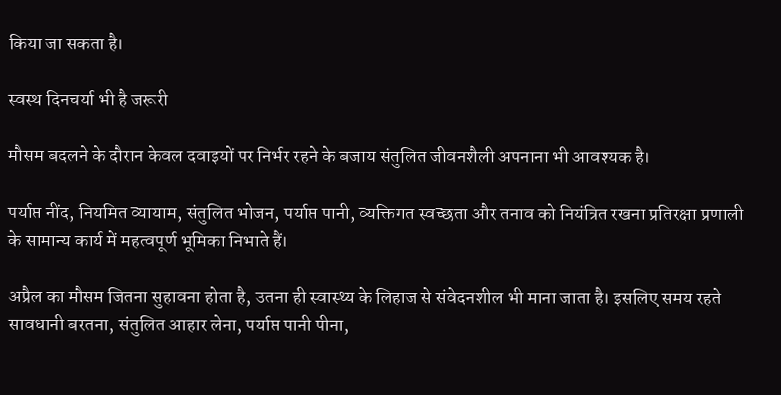किया जा सकता है।

स्वस्थ दिनचर्या भी है जरूरी

मौसम बदलने के दौरान केवल दवाइयों पर निर्भर रहने के बजाय संतुलित जीवनशैली अपनाना भी आवश्यक है।

पर्याप्त नींद, नियमित व्यायाम, संतुलित भोजन, पर्याप्त पानी, व्यक्तिगत स्वच्छता और तनाव को नियंत्रित रखना प्रतिरक्षा प्रणाली के सामान्य कार्य में महत्वपूर्ण भूमिका निभाते हैं।

अप्रैल का मौसम जितना सुहावना होता है, उतना ही स्वास्थ्य के लिहाज से संवेदनशील भी माना जाता है। इसलिए समय रहते सावधानी बरतना, संतुलित आहार लेना, पर्याप्त पानी पीना,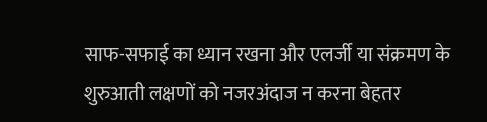साफ-सफाई का ध्यान रखना और एलर्जी या संक्रमण के शुरुआती लक्षणों को नजरअंदाज न करना बेहतर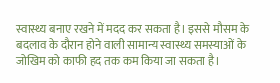स्वास्थ्य बनाए रखने में मदद कर सकता है। इससे मौसम के बदलाव के दौरान होने वाली सामान्य स्वास्थ्य समस्याओं के जोखिम को काफी हद तक कम किया जा सकता है।